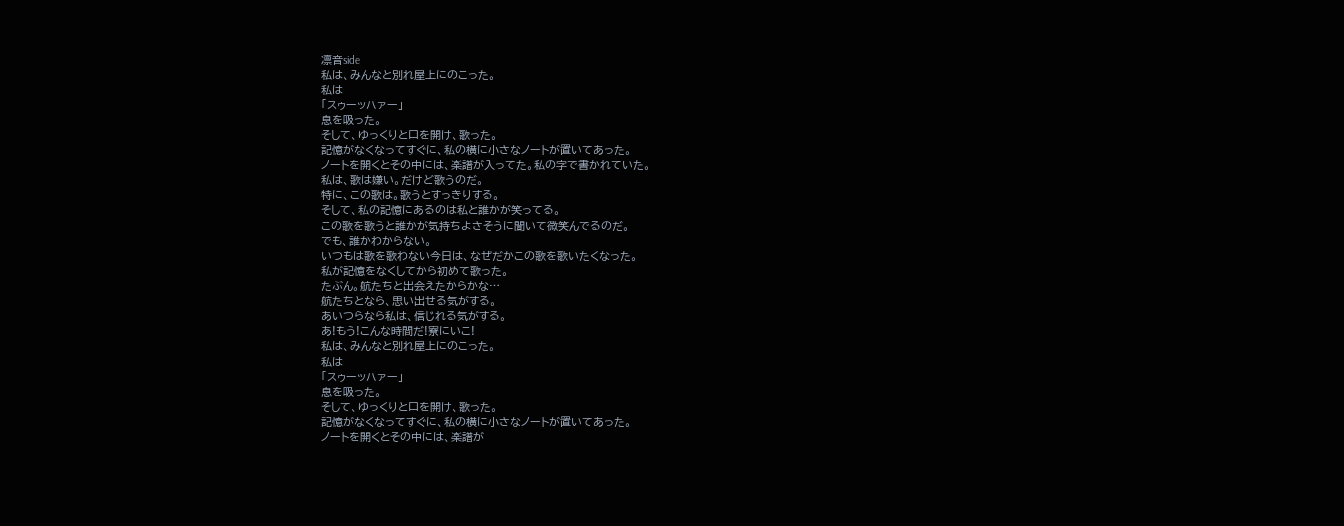凛音side
私は、みんなと別れ屋上にのこった。
私は
「スゥーッハァー」
息を吸った。
そして、ゆっくりと口を開け、歌った。
記憶がなくなってすぐに、私の横に小さなノートが置いてあった。
ノートを開くとその中には、楽譜が入ってた。私の字で書かれていた。
私は、歌は嫌い。だけど歌うのだ。
特に、この歌は。歌うとすっきりする。
そして、私の記憶にあるのは私と誰かが笑ってる。
この歌を歌うと誰かが気持ちよさそうに聞いて微笑んでるのだ。
でも、誰かわからない。
いつもは歌を歌わない今日は、なぜだかこの歌を歌いたくなった。
私が記憶をなくしてから初めて歌った。
たぶん。航たちと出会えたからかな…
航たちとなら、思い出せる気がする。
あいつらなら私は、信じれる気がする。
あ!もう!こんな時間だ!寮にいこ!
私は、みんなと別れ屋上にのこった。
私は
「スゥーッハァー」
息を吸った。
そして、ゆっくりと口を開け、歌った。
記憶がなくなってすぐに、私の横に小さなノートが置いてあった。
ノートを開くとその中には、楽譜が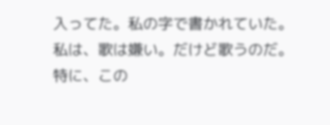入ってた。私の字で書かれていた。
私は、歌は嫌い。だけど歌うのだ。
特に、この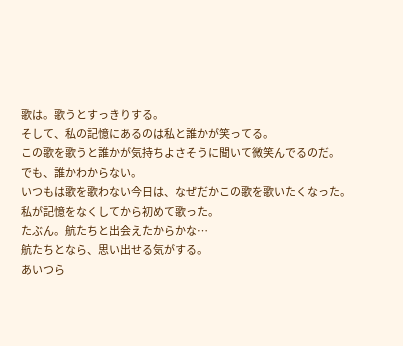歌は。歌うとすっきりする。
そして、私の記憶にあるのは私と誰かが笑ってる。
この歌を歌うと誰かが気持ちよさそうに聞いて微笑んでるのだ。
でも、誰かわからない。
いつもは歌を歌わない今日は、なぜだかこの歌を歌いたくなった。
私が記憶をなくしてから初めて歌った。
たぶん。航たちと出会えたからかな…
航たちとなら、思い出せる気がする。
あいつら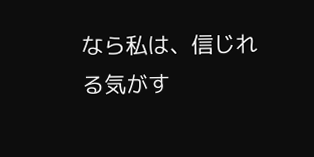なら私は、信じれる気がす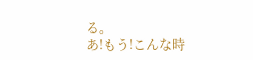る。
あ!もう!こんな時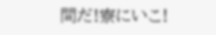間だ!寮にいこ!